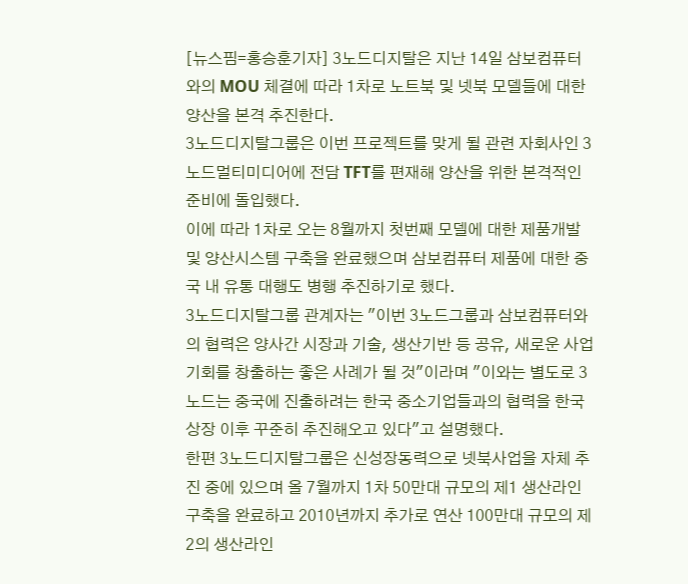[뉴스핌=홍승훈기자] 3노드디지탈은 지난 14일 삼보컴퓨터와의 MOU 체결에 따라 1차로 노트북 및 넷북 모델들에 대한 양산을 본격 추진한다.
3노드디지탈그룹은 이번 프로젝트를 맞게 될 관련 자회사인 3노드멀티미디어에 전담 TFT를 편재해 양산을 위한 본격적인 준비에 돌입했다.
이에 따라 1차로 오는 8월까지 첫번째 모델에 대한 제품개발 및 양산시스템 구축을 완료했으며 삼보컴퓨터 제품에 대한 중국 내 유통 대행도 병행 추진하기로 했다.
3노드디지탈그룹 관계자는 "이번 3노드그룹과 삼보컴퓨터와의 협력은 양사간 시장과 기술, 생산기반 등 공유, 새로운 사업기회를 창출하는 좋은 사례가 될 것"이라며 "이와는 별도로 3노드는 중국에 진출하려는 한국 중소기업들과의 협력을 한국상장 이후 꾸준히 추진해오고 있다"고 설명했다.
한편 3노드디지탈그룹은 신성장동력으로 넷북사업을 자체 추진 중에 있으며 올 7월까지 1차 50만대 규모의 제1 생산라인 구축을 완료하고 2010년까지 추가로 연산 100만대 규모의 제2의 생산라인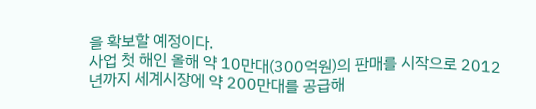을 확보할 예정이다.
사업 첫 해인 올해 약 10만대(300억원)의 판매를 시작으로 2012년까지 세계시장에 약 200만대를 공급해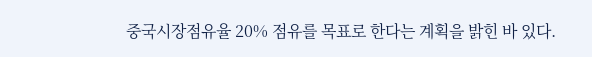중국시장점유율 20% 점유를 목표로 한다는 계획을 밝힌 바 있다.